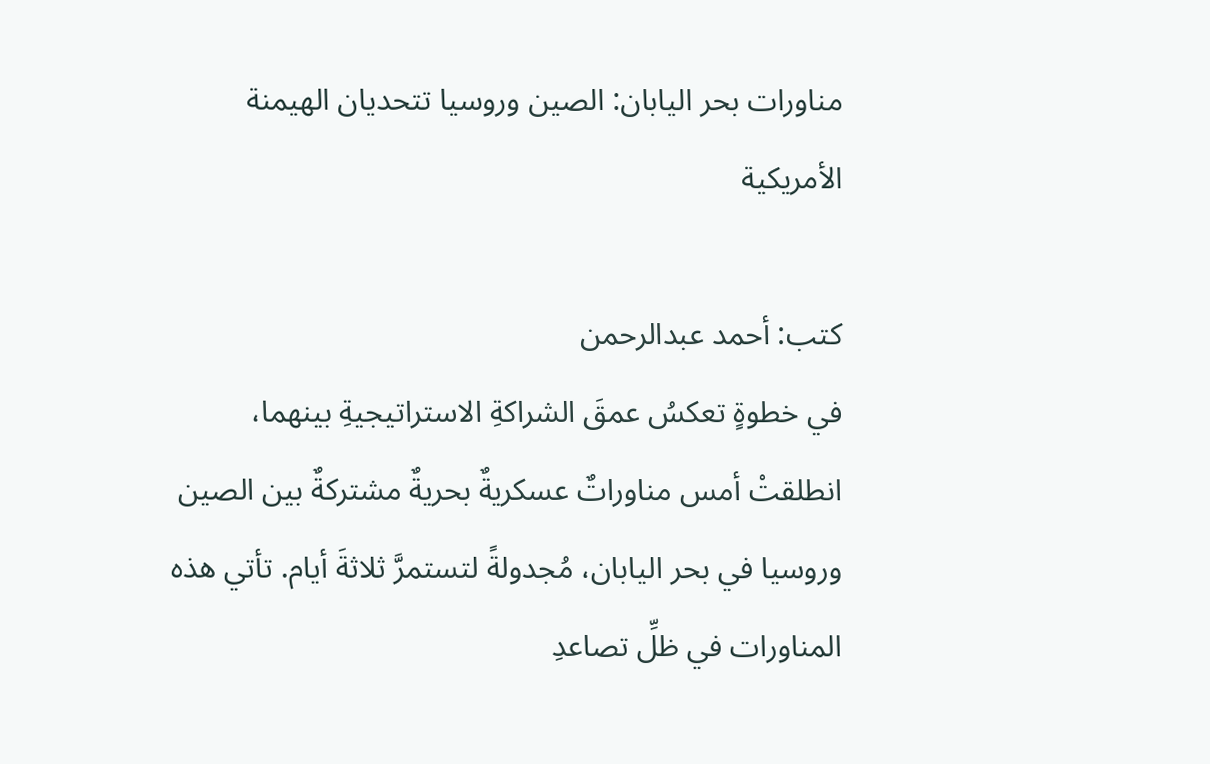مناورات بحر اليابان: الصين وروسيا تتحديان الهيمنة الأمريكية

كتب: أحمد عبدالرحمن
في خطوةٍ تعكسُ عمقَ الشراكةِ الاستراتيجيةِ بينهما، انطلقتْ أمس مناوراتٌ عسكريةٌ بحريةٌ مشتركةٌ بين الصين وروسيا في بحر اليابان، مُجدولةً لتستمرَّ ثلاثةَ أيام. تأتي هذه المناورات في ظلِّ تصاعدِ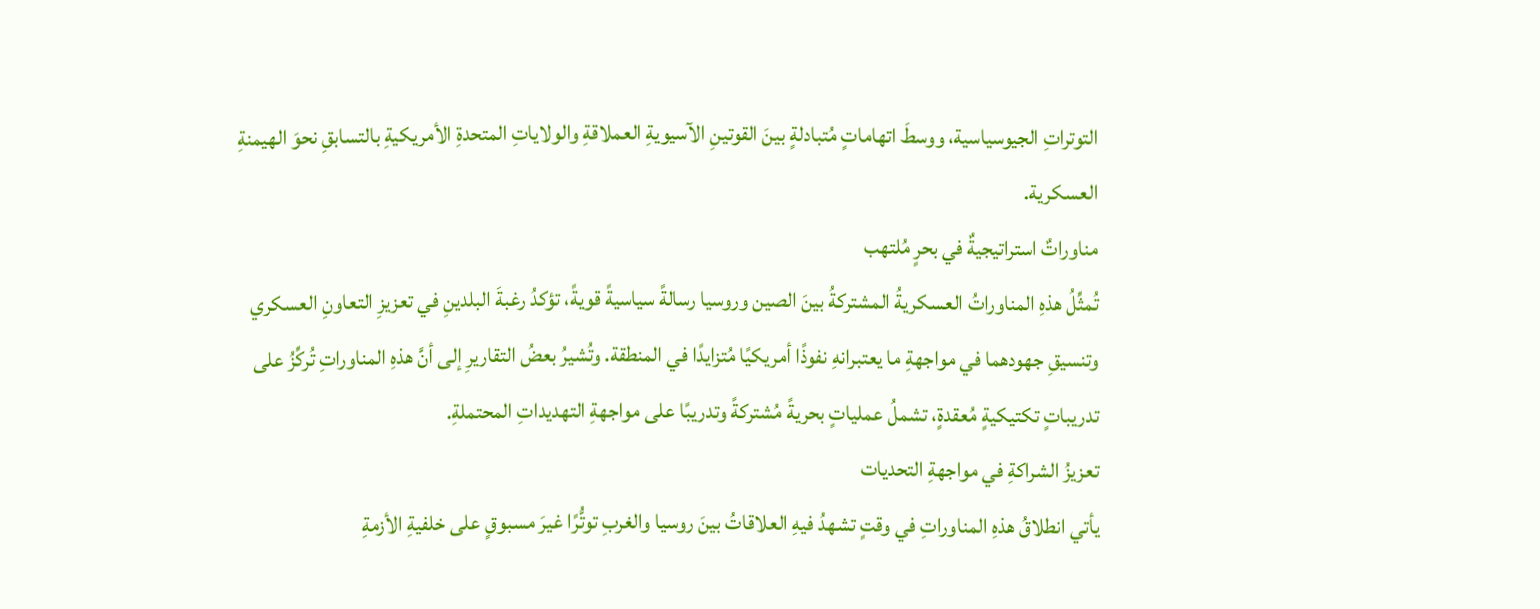التوتراتِ الجيوسياسية، ووسطَ اتهاماتٍ مُتبادلةٍ بينَ القوتينِ الآسيويةِ العملاقةِ والولاياتِ المتحدةِ الأمريكيةِ بالتسابقِ نحوَ الهيمنةِ العسكرية.
مناوراتٌ استراتيجيةٌ في بحرٍ مُلتهب
تُمثِّلُ هذهِ المناوراتُ العسكريةُ المشتركةُ بينَ الصين وروسيا رسالةً سياسيةً قويةً، تؤكدُ رغبةَ البلدينِ في تعزيزِ التعاونِ العسكري وتنسيقِ جهودهما في مواجهةِ ما يعتبرانهِ نفوذًا أمريكيًا مُتزايدًا في المنطقة. وتُشيرُ بعضُ التقاريرِ إلى أنَّ هذهِ المناوراتِ تُركِّزُ على تدريباتٍ تكتيكيةٍ مُعقدةٍ، تشملُ عملياتٍ بحريةً مُشتركةً وتدريبًا على مواجهةِ التهديداتِ المحتملةِ.
تعزيزُ الشراكةِ في مواجهةِ التحديات
يأتي انطلاقُ هذهِ المناوراتِ في وقتٍ تشهدُ فيهِ العلاقاتُ بينَ روسيا والغربِ توتُّرًا غيرَ مسبوقٍ على خلفيةِ الأزمةِ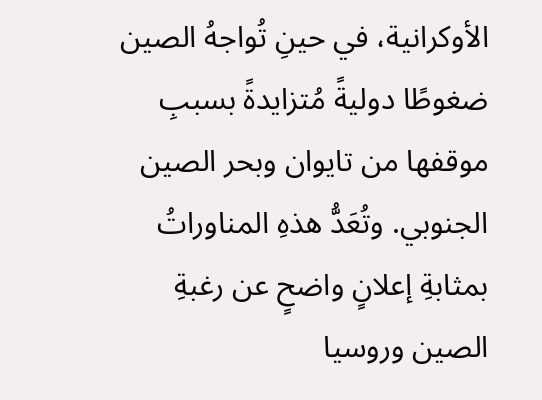الأوكرانية، في حينِ تُواجهُ الصين ضغوطًا دوليةً مُتزايدةً بسببِ موقفها من تايوان وبحر الصين الجنوبي. وتُعَدُّ هذهِ المناوراتُ بمثابةِ إعلانٍ واضحٍ عن رغبةِ الصين وروسيا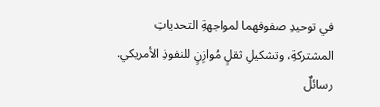في توحيدِ صفوفهما لمواجهةِ التحدياتِ المشتركةِ، وتشكيلِ ثقلٍ مُوازِنٍ للنفوذِ الأمريكي.
رسائلٌ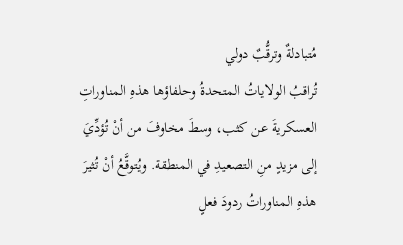مُتبادلةٌ وترقُّبٌ دولي
تُراقبُ الولاياتُ المتحدةُ وحلفاؤها هذهِ المناوراتِ العسكريةَ عن كثب، وسطَ مخاوفَ من أنْ تُؤدِّيَ إلى مزيدٍ منِ التصعيدِ في المنطقة. ويُتوقَّعُ أنْ تُثيرَ هذهِ المناوراتُ ردودَ فعلٍ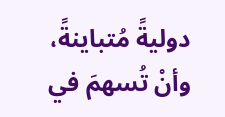دوليةً مُتباينةً، وأنْ تُسهمَ في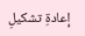إعادةِ تشكيلِ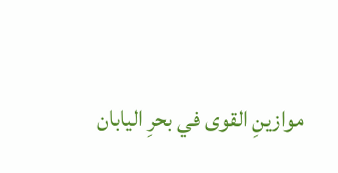موازينِ القوى في بحرِ اليابان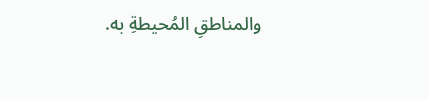والمناطقِ المُحيطةِ به.